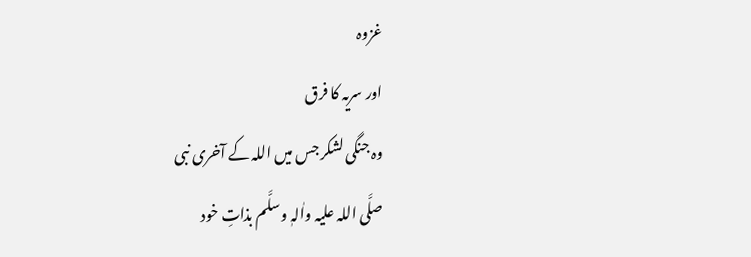غزوہ
اور سریہ کا فرق
وہ جنگی لشکر جس میں اللہ کے آخری نبی
صلَّی اللہ علیہ واٰلہٖ وسلَّم بذاتِ خود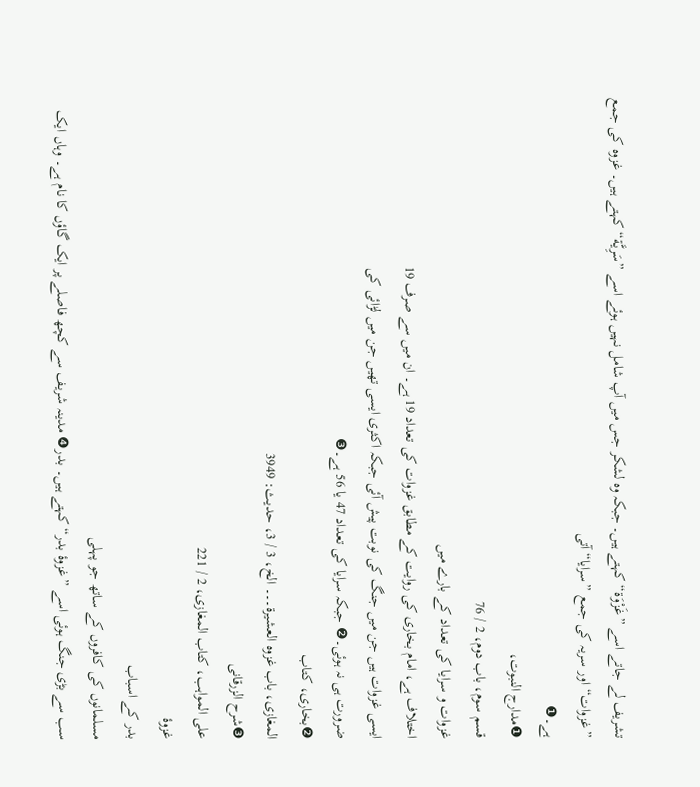تشریف لے جاتے اسے ”غَزْوَة“ کہتے ہیں۔ جبکہ وہ لشکر جس میں آپ شامل نہیں ہوئے اسے ”سَرِیَّة“ کہتے ہیں۔ غزوہ کی جمع ”غزوات“ اور سریہ کی جمع ”سرایا“ آتی
ہے۔❶
❶مدارج النبوت،
قسم سوم، باب دوم، 2 / 76
غزوات و سرایا کی تعداد کے بارے میں
اختلاف ہے، امام بخاری کی روایت کے مطابق غزوات کی تعداد 19 ہے۔ ان میں سے صرف 19
ایسی غزوات ہیں جن میں جنگ کی نوبت پیش آئی جبکہ اکثری ایسی تھیں جن میں لڑائی کی
ضرورت ہی نہ ہوئی۔❷ جبکہ سرایا کی تعداد 47 یا 56 ہے۔❸
❷بخاری، کتاب
المغازی، باب غزوہ العشیرۃ۔۔۔ الخ، 3 / 3، حدیث: 3949
❸شرح الزرقانی
علی المواہب، کتاب المغازی، 2 / 221
غزوۂ
بدر کے اسباب
مسلمانوں کی کافروں کے ساتھ جو پہلی
سب سے بڑی جنگ ہوئی اسے ”غزوۂ بدر“ کہتے ہیں۔ بدر❹ مدینہ شریف سے کچھ فاصلے پر ایک گاؤں کا نام ہے۔ وہاں ایک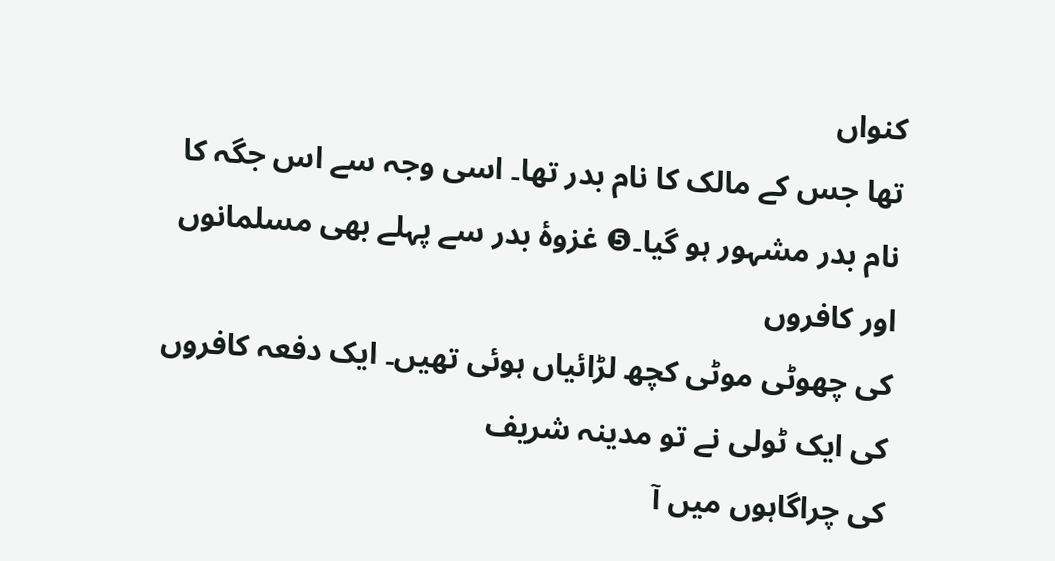کنواں
تھا جس کے مالک کا نام بدر تھا۔ اسی وجہ سے اس جگہ کا نام بدر مشہور ہو گیا۔❺ غزوۂ بدر سے پہلے بھی مسلمانوں اور کافروں
کی چھوٹی موٹی کچھ لڑائیاں ہوئی تھیں۔ ایک دفعہ کافروں کی ایک ٹولی نے تو مدینہ شریف
کی چراگاہوں میں آ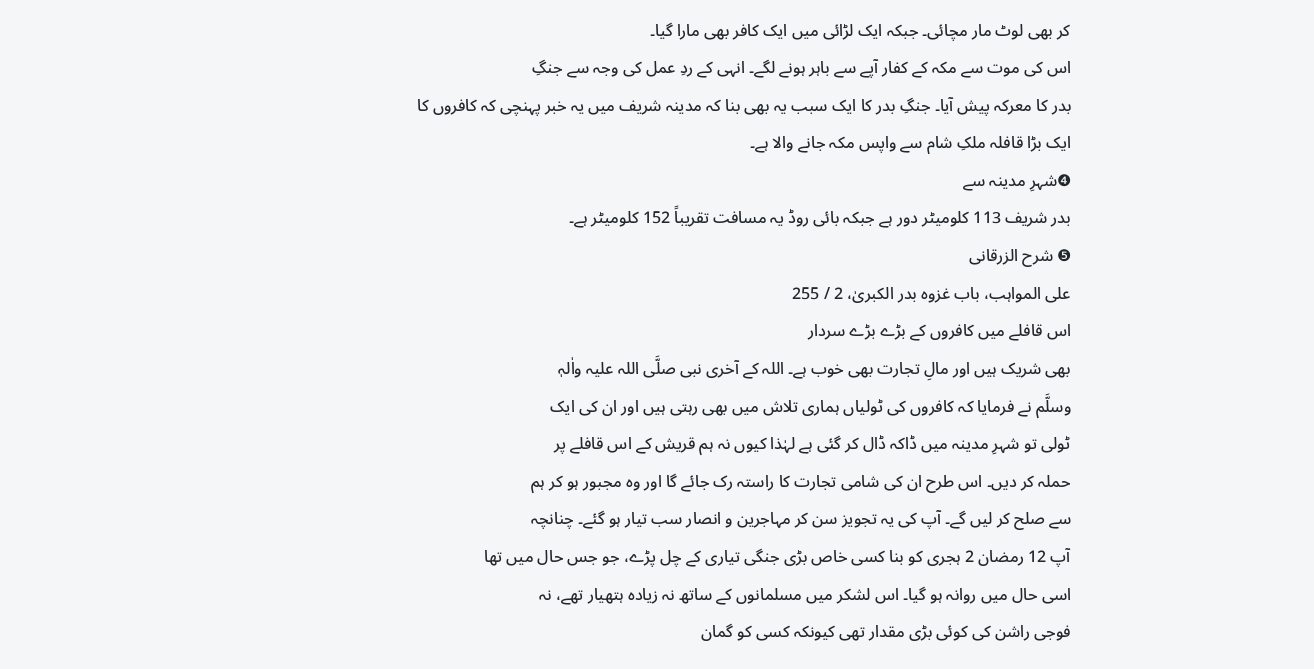کر بھی لوٹ مار مچائی۔ جبکہ ایک لڑائی میں ایک کافر بھی مارا گیا۔
اس کی موت سے مکہ کے کفار آپے سے باہر ہونے لگے۔ انہی کے ردِ عمل کی وجہ سے جنگِ
بدر کا معرکہ پیش آیا۔ جنگِ بدر کا ایک سبب یہ بھی بنا کہ مدینہ شریف میں یہ خبر پہنچی کہ کافروں کا
ایک بڑا قافلہ ملکِ شام سے واپس مکہ جانے والا ہے۔
❹شہرِ مدینہ سے
بدر شریف 113 کلومیٹر دور ہے جبکہ بائی روڈ یہ مسافت تقریباً 152 کلومیٹر ہے۔
❺ شرح الزرقانی
علی المواہب، باب غزوہ بدر الکبریٰ، 2 / 255
اس قافلے میں کافروں کے بڑے بڑے سردار
بھی شریک ہیں اور مالِ تجارت بھی خوب ہے۔ اللہ کے آخری نبی صلَّی اللہ علیہ واٰلہٖ
وسلَّم نے فرمایا کہ کافروں کی ٹولیاں ہماری تلاش میں بھی رہتی ہیں اور ان کی ایک
ٹولی تو شہرِ مدینہ میں ڈاکہ ڈال کر گئی ہے لہٰذا کیوں نہ ہم قریش کے اس قافلے پر
حملہ کر دیں۔ اس طرح ان کی شامی تجارت کا راستہ رک جائے گا اور وہ مجبور ہو کر ہم
سے صلح کر لیں گے۔ آپ کی یہ تجویز سن کر مہاجرین و انصار سب تیار ہو گئے۔ چنانچہ
آپ 12 رمضان 2 ہجری کو بنا کسی خاص بڑی جنگی تیاری کے چل پڑے، جو جس حال میں تھا
اسی حال میں روانہ ہو گیا۔ اس لشکر میں مسلمانوں کے ساتھ نہ زیادہ ہتھیار تھے، نہ
فوجی راشن کی کوئی بڑی مقدار تھی کیونکہ کسی کو گمان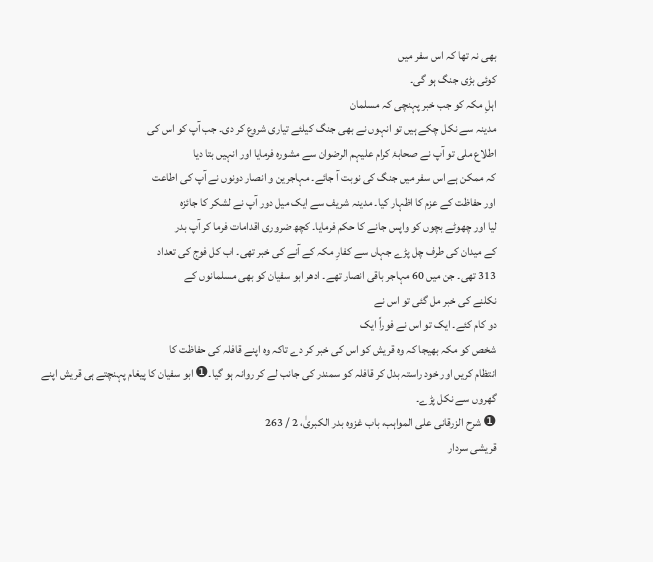بھی نہ تھا کہ اس سفر میں
کوئی بڑی جنگ ہو گی۔
اہلِ مکہ کو جب خبر پہنچی کہ مسلمان
مدینہ سے نکل چکے ہیں تو انہوں نے بھی جنگ کیلئے تیاری شروع کر دی۔ جب آپ کو اس کی
اطلاع ملی تو آپ نے صحابۂ کرام علیہم الرضوان سے مشورہ فرمایا اور انہیں بتا دیا
کہ ممکن ہے اس سفر میں جنگ کی نوبت آ جائے۔ مہاجرین و انصار دونوں نے آپ کی اطاعت
اور حفاظت کے عزم کا اظہار کیا۔ مدینہ شریف سے ایک میل دور آپ نے لشکر کا جائزہ
لیا اور چھوٹے بچوں کو واپس جانے کا حکم فرمایا۔ کچھ ضروری اقدامات فرما کر آپ بدر
کے میدان کی طرف چل پڑے جہاں سے کفارِ مکہ کے آنے کی خبر تھی۔ اب کل فوج کی تعداد
313 تھی۔ جن میں 60 مہاجر باقی انصار تھے۔ ادھر ابو سفیان کو بھی مسلمانوں کے
نکلنے کی خبر مل گئی تو اس نے
دو کام کئے۔ ایک تو اس نے فوراً ایک
شخص کو مکہ بھیجا کہ وہ قریش کو اس کی خبر کر دے تاکہ وہ اپنے قافلہ کی حفاظت کا
انتظام کریں اور خود راستہ بدل کر قافلہ کو سمندر کی جانب لے کر روانہ ہو گیا۔❶ ابو سفیان کا پیغام پہنچتے ہی قریش اپنے
گھروں سے نکل پڑے۔
❶ شرح الزرقانی علی المواہب، باب غزوہ بدر الکبریٰ، 2 / 263
قریشی سردار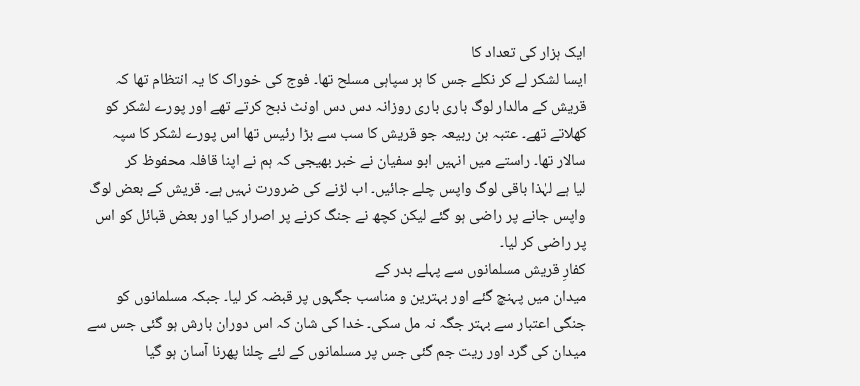ایک ہزار کی تعداد کا
ایسا لشکر لے کر نکلے جس کا ہر سپاہی مسلح تھا۔ فوج کی خوراک کا یہ انتظام تھا کہ
قریش کے مالدار لوگ باری باری روزانہ دس دس اونٹ ذبح کرتے تھے اور پورے لشکر کو
کھلاتے تھے۔ عتبہ بن ربیعہ جو قریش کا سب سے بڑا رئیس تھا اس پورے لشکر کا سپہ
سالار تھا۔ راستے میں انہیں ابو سفیان نے خبر بھیجی کہ ہم نے اپنا قافلہ محفوظ کر
لیا ہے لہٰذا باقی لوگ واپس چلے جائیں۔ اب لڑنے کی ضرورت نہیں ہے۔ قریش کے بعض لوگ
واپس جانے پر راضی ہو گئے لیکن کچھ نے جنگ کرنے پر اصرار کیا اور بعض قبائل کو اس
پر راضی کر لیا۔
کفارِ قریش مسلمانوں سے پہلے بدر کے
میدان میں پہنچ گئے اور بہترین و مناسب جگہوں پر قبضہ کر لیا۔ جبکہ مسلمانوں کو
جنگی اعتبار سے بہتر جگہ نہ مل سکی۔ خدا کی شان کہ اس دوران بارش ہو گئی جس سے
میدان کی گرد اور ریت جم گئی جس پر مسلمانوں کے لئے چلنا پھرنا آسان ہو گیا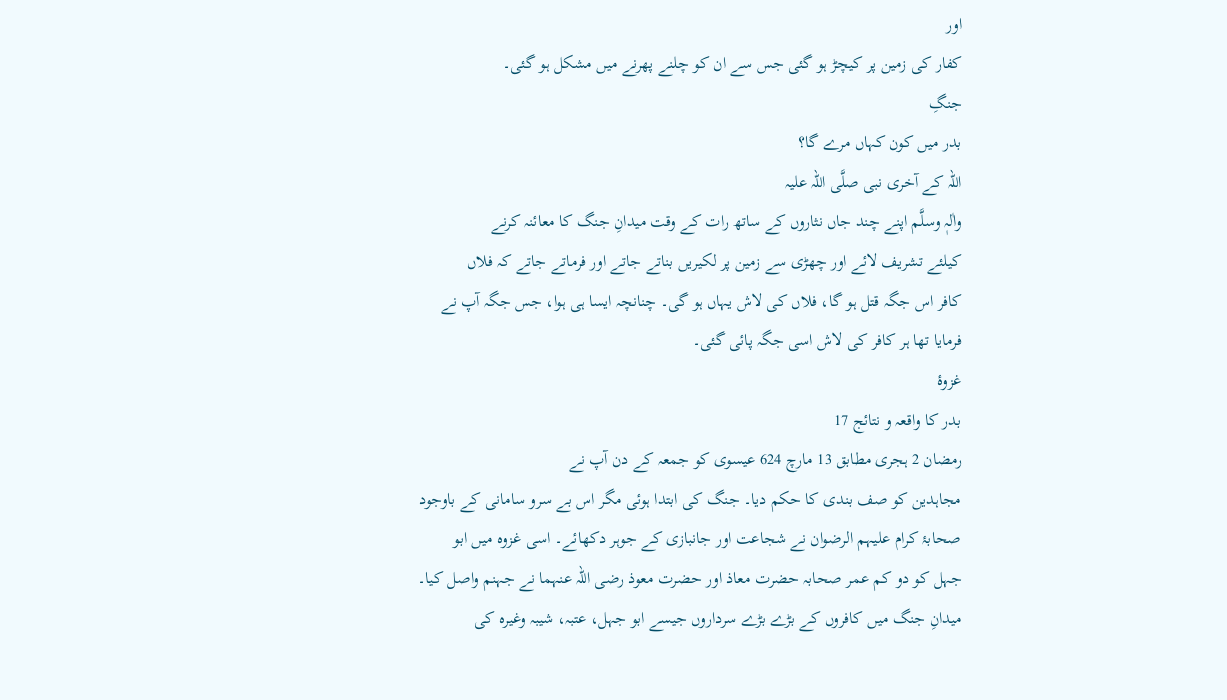اور
کفار کی زمین پر کیچڑ ہو گئی جس سے ان کو چلنے پھرنے میں مشکل ہو گئی۔
جنگِ
بدر میں کون کہاں مرے گا؟
اللہ کے آخری نبی صلَّی اللہ علیہ
واٰلہٖ وسلَّم اپنے چند جاں نثاروں کے ساتھ رات کے وقت میدانِ جنگ کا معائنہ کرنے
کیلئے تشریف لائے اور چھڑی سے زمین پر لکیریں بناتے جاتے اور فرماتے جاتے کہ فلاں
کافر اس جگہ قتل ہو گا، فلاں کی لاش یہاں ہو گی۔ چنانچہ ایسا ہی ہوا، جس جگہ آپ نے
فرمایا تھا ہر کافر کی لاش اسی جگہ پائی گئی۔
غزوۂ
بدر کا واقعہ و نتائج 17
رمضان 2 ہجری مطابق 13 مارچ 624 عیسوی کو جمعہ کے دن آپ نے
مجاہدین کو صف بندی کا حکم دیا۔ جنگ کی ابتدا ہوئی مگر اس بے سرو سامانی کے باوجود
صحابۂ کرام علیہم الرضوان نے شجاعت اور جانبازی کے جوہر دکھائے۔ اسی غزوہ میں ابو
جہل کو دو کم عمر صحابہ حضرت معاذ اور حضرت معوذ رضی اللہ عنہما نے جہنم واصل کیا۔
میدانِ جنگ میں کافروں کے بڑے بڑے سرداروں جیسے ابو جہل، عتبہ، شیبہ وغیرہ کی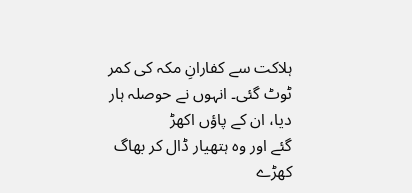ہلاکت سے کفارانِ مکہ کی کمر ٹوٹ گئی۔ انہوں نے حوصلہ ہار دیا، ان کے پاؤں اکھڑ
گئے اور وہ ہتھیار ڈال کر بھاگ کھڑے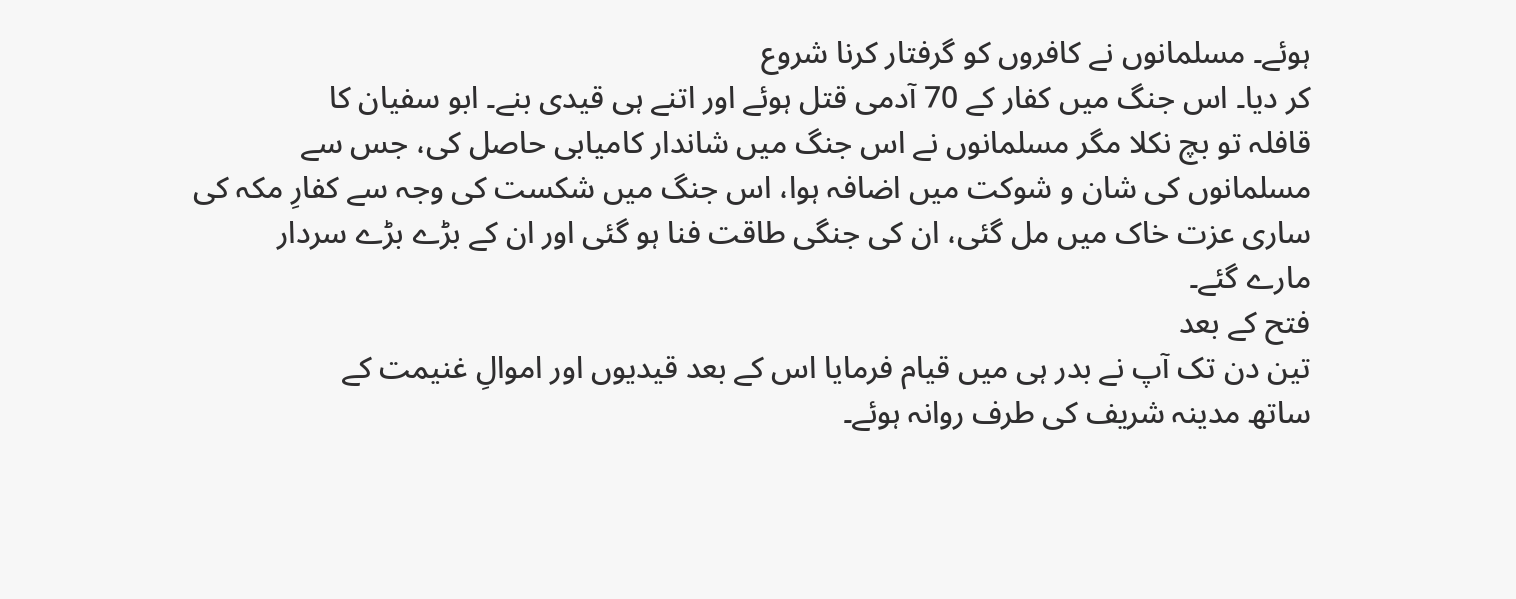ہوئے۔ مسلمانوں نے کافروں کو گرفتار کرنا شروع
کر دیا۔ اس جنگ میں کفار کے 70 آدمی قتل ہوئے اور اتنے ہی قیدی بنے۔ ابو سفیان کا
قافلہ تو بچ نکلا مگر مسلمانوں نے اس جنگ میں شاندار کامیابی حاصل کی، جس سے
مسلمانوں کی شان و شوکت میں اضافہ ہوا، اس جنگ میں شکست کی وجہ سے کفارِ مکہ کی
ساری عزت خاک میں مل گئی، ان کی جنگی طاقت فنا ہو گئی اور ان کے بڑے بڑے سردار
مارے گئے۔
فتح کے بعد
تین دن تک آپ نے بدر ہی میں قیام فرمایا اس کے بعد قیدیوں اور اموالِ غنیمت کے
ساتھ مدینہ شریف کی طرف روانہ ہوئے۔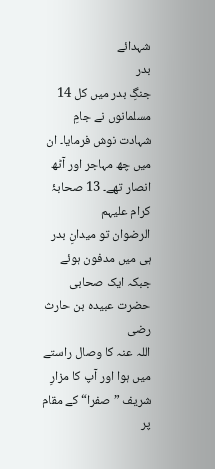شہدائے
بدر
جنگِ بدر میں کل 14 مسلمانوں نے جامِ
شہادت نوش فرمایا۔ ان میں چھ مہاجر اور آٹھ انصار تھے۔ 13 صحابۂ کرام علیہم
الرضوان تو میدانِ بدر ہی میں مدفون ہوئے جبکہ ایک صحابی حضرت عبیدہ بن حارث رضی
اللہ عنہ کا وصال راستے میں ہوا اور آپ کا مزارِ شریف ”صفرا“ کے مقام پر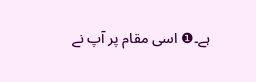ہے۔❶ اسی مقام پر آپ نے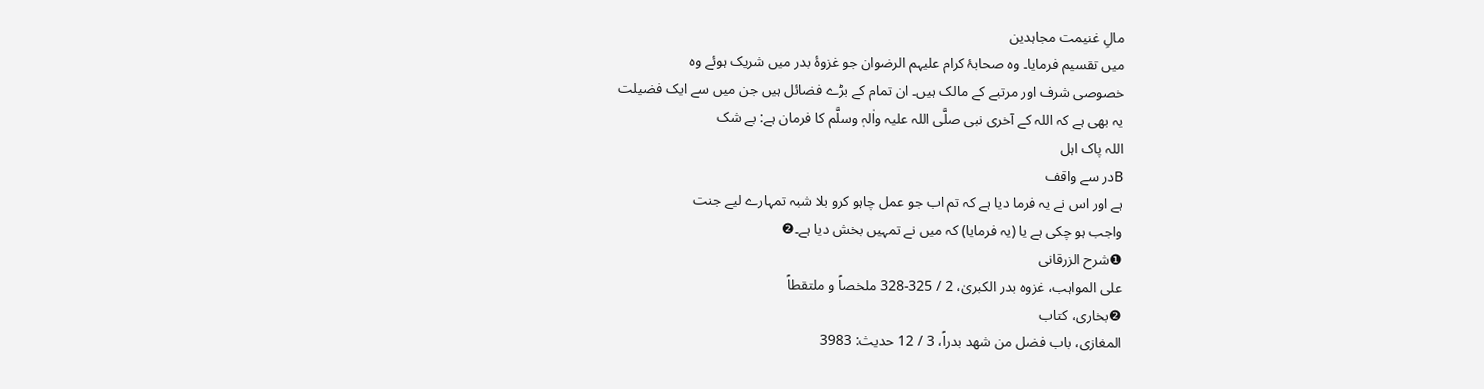مالِ غنیمت مجاہدین
میں تقسیم فرمایا۔ وہ صحابۂ کرام علیہم الرضوان جو غزوۂ بدر میں شریک ہوئے وہ
خصوصی شرف اور مرتبے کے مالک ہیں۔ ان تمام کے بڑے فضائل ہیں جن میں سے ایک فضیلت
یہ بھی ہے کہ اللہ کے آخری نبی صلَّی اللہ علیہ واٰلہٖ وسلَّم کا فرمان ہے: بے شک
اللہ پاک اہل
Bدر سے واقف
ہے اور اس نے یہ فرما دیا ہے کہ تم اب جو عمل چاہو کرو بلا شبہ تمہارے لیے جنت
واجب ہو چکی ہے یا (یہ فرمایا) کہ میں نے تمہیں بخش دیا ہے۔❷
❶شرح الزرقانی
علی المواہب، غزوہ بدر الکبریٰ، 2 / 325-328 ملخصاً و ملتقطاً
❷بخاری، کتاب
المغازی، باب فضل من شهد بدراً، 3 / 12 حدیث: 3983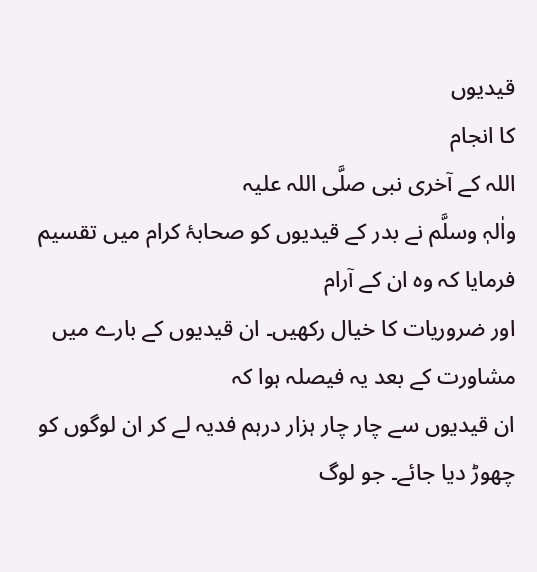قیدیوں
کا انجام
اللہ کے آخری نبی صلَّی اللہ علیہ
واٰلہٖ وسلَّم نے بدر کے قیدیوں کو صحابۂ کرام میں تقسیم فرمایا کہ وہ ان کے آرام
اور ضروریات کا خیال رکھیں۔ ان قیدیوں کے بارے میں مشاورت کے بعد یہ فیصلہ ہوا کہ
ان قیدیوں سے چار چار ہزار درہم فدیہ لے کر ان لوگوں کو چھوڑ دیا جائے۔ جو لوگ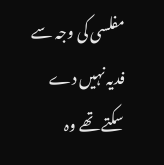مفلسی کی وجہ سے فدیہ نہیں دے
سکتے تھے وہ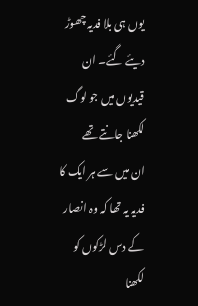یوں ہی بلا فدیہ چھوڑ دیئے گئے۔ ان قیدیوں میں جو لوگ لکھنا جانتے تھے
ان میں سے ہر ایک کا فدیہ یہ تھا کہ وہ انصار کے دس لڑکوں کو لکھنا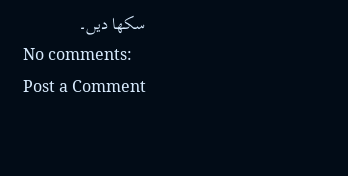سکھا دیں۔
No comments:
Post a Comment